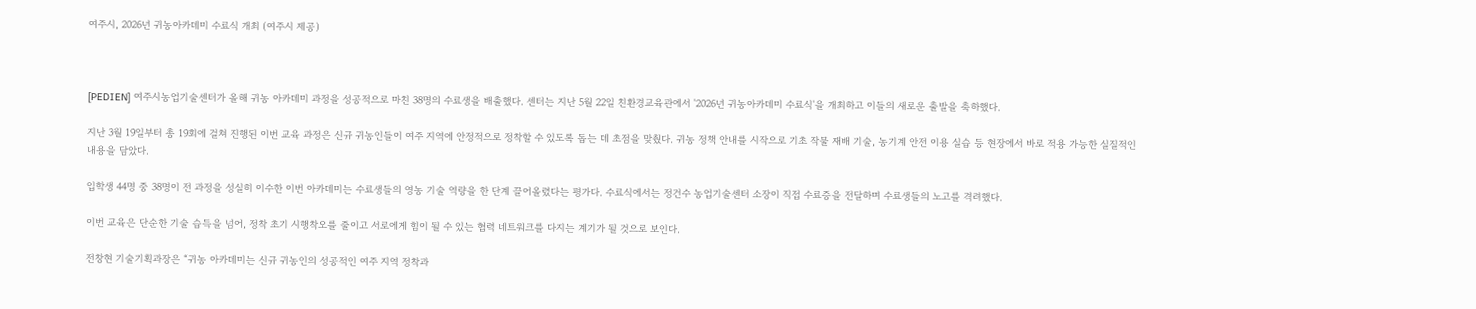여주시, 2026년 귀농아카데미 수료식 개최 (여주시 제공)



[PEDIEN] 여주시농업기술센터가 올해 귀농 아카데미 과정을 성공적으로 마친 38명의 수료생을 배출했다. 센터는 지난 5월 22일 친환경교육관에서 '2026년 귀농아카데미 수료식'을 개최하고 이들의 새로운 출발을 축하했다.

지난 3월 19일부터 총 19회에 걸쳐 진행된 이번 교육 과정은 신규 귀농인들이 여주 지역에 안정적으로 정착할 수 있도록 돕는 데 초점을 맞췄다. 귀농 정책 안내를 시작으로 기초 작물 재배 기술, 농기계 안전 이용 실습 등 현장에서 바로 적용 가능한 실질적인 내용을 담았다.

입학생 44명 중 38명이 전 과정을 성실히 이수한 이번 아카데미는 수료생들의 영농 기술 역량을 한 단계 끌어올렸다는 평가다. 수료식에서는 정건수 농업기술센터 소장이 직접 수료증을 전달하며 수료생들의 노고를 격려했다.

이번 교육은 단순한 기술 습득을 넘어, 정착 초기 시행착오를 줄이고 서로에게 힘이 될 수 있는 협력 네트워크를 다지는 계기가 될 것으로 보인다.

전창현 기술기획과장은 “귀농 아카데미는 신규 귀농인의 성공적인 여주 지역 정착과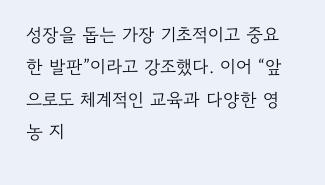성장을 돕는 가장 기초적이고 중요한 발판”이라고 강조했다. 이어 “앞으로도 체계적인 교육과 다양한 영농 지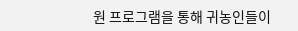원 프로그램을 통해 귀농인들이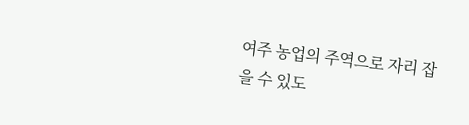여주 농업의 주역으로 자리 잡을 수 있도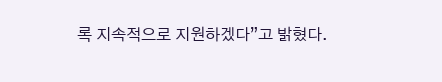록 지속적으로 지원하겠다”고 밝혔다.